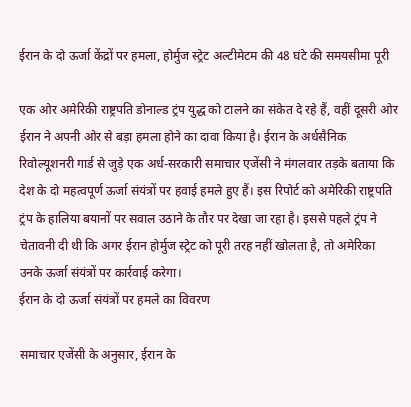ईरान के दो ऊर्जा केंद्रों पर हमला, होर्मुज स्ट्रेट अल्टीमेटम की 48 घंटे की समयसीमा पूरी

एक ओर अमेरिकी राष्ट्रपति डोनाल्ड ट्रंप युद्ध को टालने का संकेत दे रहे हैं, वहीं दूसरी ओर ईरान ने अपनी ओर से बड़ा हमला होने का दावा किया है। ईरान के अर्धसैनिक रिवोल्यूशनरी गार्ड से जुड़े एक अर्ध-सरकारी समाचार एजेंसी ने मंगलवार तड़के बताया कि देश के दो महत्वपूर्ण ऊर्जा संयंत्रों पर हवाई हमले हुए हैं। इस रिपोर्ट को अमेरिकी राष्ट्रपति ट्रंप के हालिया बयानों पर सवाल उठाने के तौर पर देखा जा रहा है। इससे पहले ट्रंप ने चेतावनी दी थी कि अगर ईरान होर्मुज स्ट्रेट को पूरी तरह नहीं खोलता है, तो अमेरिका उनके ऊर्जा संयंत्रों पर कार्रवाई करेगा।
ईरान के दो ऊर्जा संयंत्रों पर हमले का विवरण

समाचार एजेंसी के अनुसार, ईरान के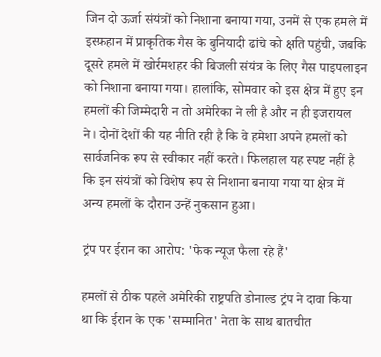जिन दो ऊर्जा संयंत्रों को निशाना बनाया गया, उनमें से एक हमले में इस्फ़हान में प्राकृतिक गैस के बुनियादी ढांचे को क्षति पहुंची, जबकि दूसरे हमले में खोर्रमशहर की बिजली संयंत्र के लिए गैस पाइपलाइन को निशाना बनाया गया। हालांकि, सोमवार को इस क्षेत्र में हुए इन हमलों की जिम्मेदारी न तो अमेरिका ने ली है और न ही इजरायल ने। दोनों देशों की यह नीति रही है कि वे हमेशा अपने हमलों को सार्वजनिक रूप से स्वीकार नहीं करते। फिलहाल यह स्पष्ट नहीं है कि इन संयंत्रों को विशेष रूप से निशाना बनाया गया या क्षेत्र में अन्य हमलों के दौरान उन्हें नुकसान हुआ।

ट्रंप पर ईरान का आरोप: 'फेक न्यूज फैला रहे हैं'

हमलों से ठीक पहले अमेरिकी राष्ट्रपति डोनाल्ड ट्रंप ने दावा किया था कि ईरान के एक 'सम्मानित' नेता के साथ बातचीत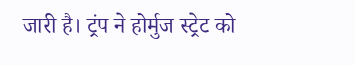जारी है। ट्रंप ने होर्मुज स्ट्रेट को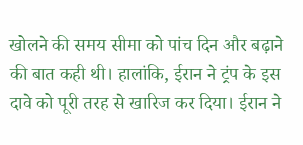खोलने की समय सीमा को पांच दिन और बढ़ाने की बात कही थी। हालांकि, ईरान ने ट्रंप के इस दावे को पूरी तरह से खारिज कर दिया। ईरान ने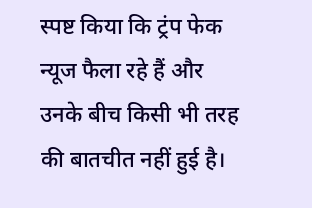स्पष्ट किया कि ट्रंप फेक न्यूज फैला रहे हैं और उनके बीच किसी भी तरह की बातचीत नहीं हुई है।